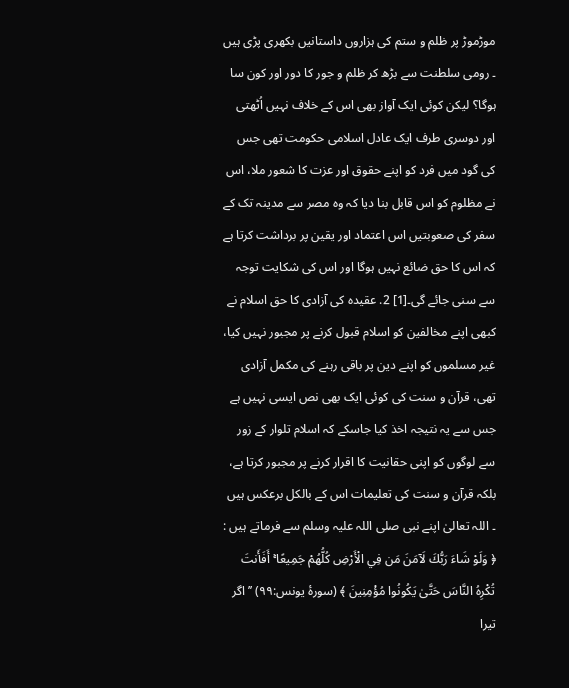موڑموڑ پر ظلم و ستم کی ہزاروں داستانیں بکھری پڑی ہیں ۔ رومی سلطنت سے بڑھ کر ظلم و جور کا دور اور کون سا ہوگا؟ لیکن کوئی ایک آواز بھی اس کے خلاف نہیں اُٹھتی اور دوسری طرف ایک عادل اسلامی حکومت تھی جس کی گود میں فرد کو اپنے حقوق اور عزت کا شعور ملا، اس نے مظلوم کو اس قابل بنا دیا کہ وہ مصر سے مدینہ تک کے سفر کی صعوبتیں اس اعتماد اور یقین پر برداشت کرتا ہے کہ اس کا حق ضائع نہیں ہوگا اور اس کی شکایت توجہ سے سنی جائے گی۔[1] 2. عقیدہ کی آزادی کا حق اسلام نے کبھی اپنے مخالفین کو اسلام قبول کرنے پر مجبور نہیں کیا، غیر مسلموں کو اپنے دین پر باقی رہنے کی مکمل آزادی تھی، قرآن و سنت کی کوئی ایک بھی نص ایسی نہیں ہے جس سے یہ نتیجہ اخذ کیا جاسکے کہ اسلام تلوار کے زور سے لوگوں کو اپنی حقانیت کا اقرار کرنے پر مجبور کرتا ہے، بلکہ قرآن و سنت کی تعلیمات اس کے بالکل برعکس ہیں ۔ اللہ تعالیٰ اپنے نبی صلی اللہ علیہ وسلم سے فرماتے ہیں : ﴿ وَلَوْ شَاءَ رَبُّكَ لَآمَنَ مَن فِي الْأَرْضِ كُلُّهُمْ جَمِيعًا ۚ أَفَأَنتَ تُكْرِهُ النَّاسَ حَتَّىٰ يَكُونُوا مُؤْمِنِينَ ﴾ (سورۂ یونس:۹۹) ’’اگر تیرا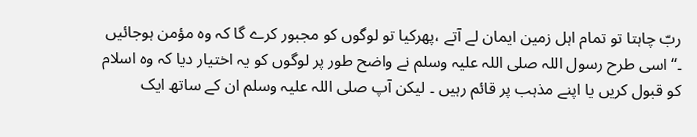ربّ چاہتا تو تمام اہل زمین ایمان لے آتے ،پھرکیا تو لوگوں کو مجبور کرے گا کہ وہ مؤمن ہوجائیں ۔‘‘ اسی طرح رسول اللہ صلی اللہ علیہ وسلم نے واضح طور پر لوگوں کو یہ اختیار دیا کہ وہ اسلام کو قبول کریں یا اپنے مذہب پر قائم رہیں ۔ لیکن آپ صلی اللہ علیہ وسلم ان کے ساتھ ایک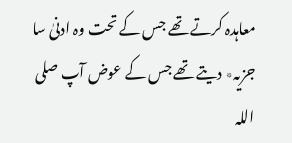معاہدہ کرتے تھے جس کے تحت وہ ادنیٰ سا جزیہ٭ دیتے تھے جس کے عوض آپ صلی اللہ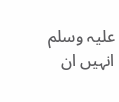علیہ وسلم انہیں ان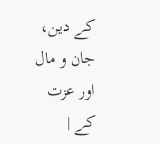کے دین، جان و مال اور عزت کے |